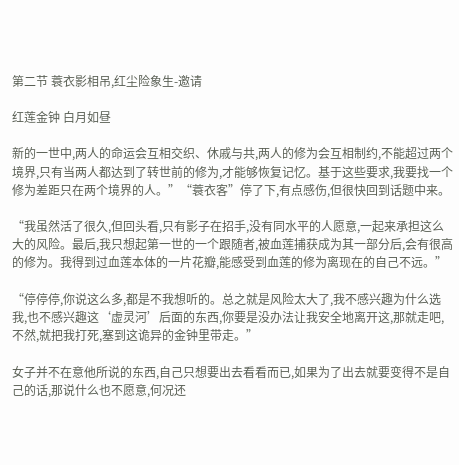第二节 蓑衣影相吊,红尘险象生-邀请

红莲金钟 白月如昼

新的一世中,两人的命运会互相交织、休戚与共,两人的修为会互相制约,不能超过两个境界,只有当两人都达到了转世前的修为,才能够恢复记忆。基于这些要求,我要找一个修为差距只在两个境界的人。”“蓑衣客”停了下,有点感伤,但很快回到话题中来。

“我虽然活了很久,但回头看,只有影子在招手,没有同水平的人愿意,一起来承担这么大的风险。最后,我只想起第一世的一个跟随者,被血莲捕获成为其一部分后,会有很高的修为。我得到过血莲本体的一片花瓣,能感受到血莲的修为离现在的自己不远。”

“停停停,你说这么多,都是不我想听的。总之就是风险太大了,我不感兴趣为什么选我,也不感兴趣这‘虚灵河’后面的东西,你要是没办法让我安全地离开这,那就走吧,不然,就把我打死,塞到这诡异的金钟里带走。”

女子并不在意他所说的东西,自己只想要出去看看而已,如果为了出去就要变得不是自己的话,那说什么也不愿意,何况还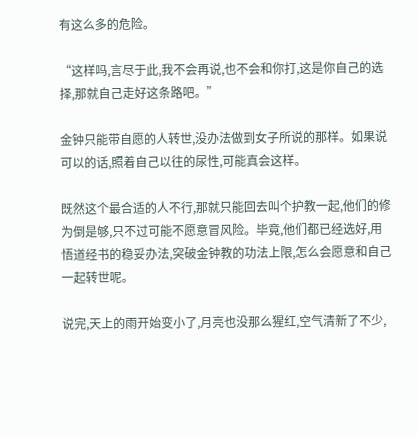有这么多的危险。

“这样吗,言尽于此,我不会再说,也不会和你打,这是你自己的选择,那就自己走好这条路吧。”

金钟只能带自愿的人转世,没办法做到女子所说的那样。如果说可以的话,照着自己以往的尿性,可能真会这样。

既然这个最合适的人不行,那就只能回去叫个护教一起,他们的修为倒是够,只不过可能不愿意冒风险。毕竟,他们都已经选好,用悟道经书的稳妥办法,突破金钟教的功法上限,怎么会愿意和自己一起转世呢。

说完,天上的雨开始变小了,月亮也没那么猩红,空气清新了不少,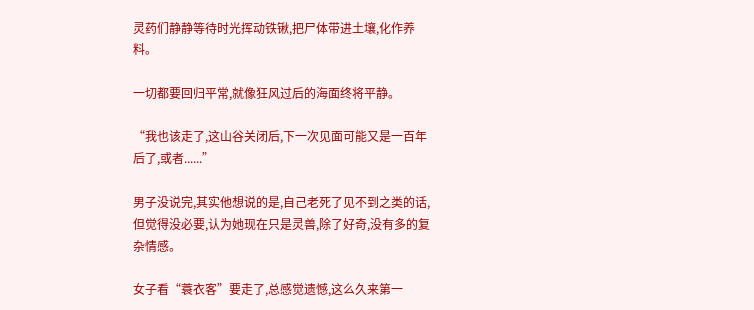灵药们静静等待时光挥动铁锹,把尸体带进土壤,化作养料。

一切都要回归平常,就像狂风过后的海面终将平静。

“我也该走了,这山谷关闭后,下一次见面可能又是一百年后了,或者......”

男子没说完,其实他想说的是,自己老死了见不到之类的话,但觉得没必要,认为她现在只是灵兽,除了好奇,没有多的复杂情感。

女子看“蓑衣客”要走了,总感觉遗憾,这么久来第一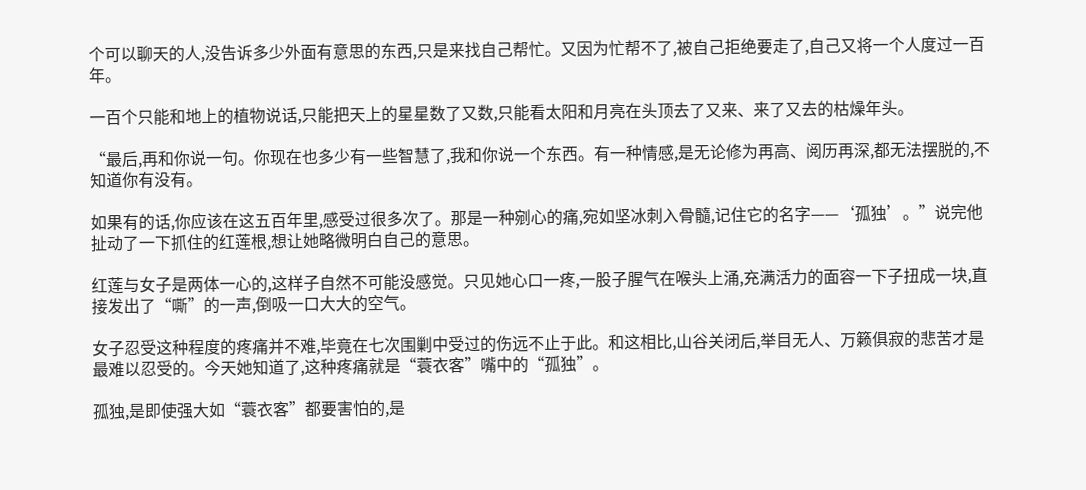个可以聊天的人,没告诉多少外面有意思的东西,只是来找自己帮忙。又因为忙帮不了,被自己拒绝要走了,自己又将一个人度过一百年。

一百个只能和地上的植物说话,只能把天上的星星数了又数,只能看太阳和月亮在头顶去了又来、来了又去的枯燥年头。

“最后,再和你说一句。你现在也多少有一些智慧了,我和你说一个东西。有一种情感,是无论修为再高、阅历再深,都无法摆脱的,不知道你有没有。

如果有的话,你应该在这五百年里,感受过很多次了。那是一种剜心的痛,宛如坚冰刺入骨髓,记住它的名字——‘孤独’。”说完他扯动了一下抓住的红莲根,想让她略微明白自己的意思。

红莲与女子是两体一心的,这样子自然不可能没感觉。只见她心口一疼,一股子腥气在喉头上涌,充满活力的面容一下子扭成一块,直接发出了“嘶”的一声,倒吸一口大大的空气。

女子忍受这种程度的疼痛并不难,毕竟在七次围剿中受过的伤远不止于此。和这相比,山谷关闭后,举目无人、万籁俱寂的悲苦才是最难以忍受的。今天她知道了,这种疼痛就是“蓑衣客”嘴中的“孤独”。

孤独,是即使强大如“蓑衣客”都要害怕的,是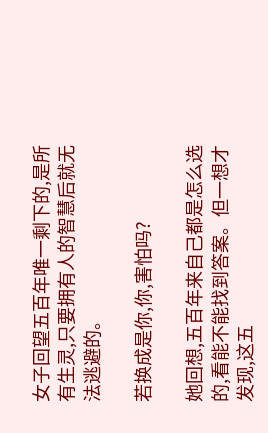女子回望五百年唯一剩下的,是所有生灵,只要拥有人的智慧后就无法逃避的。

若换成是你,你,害怕吗?

她回想,五百年来自己都是怎么选的,看能不能找到答案。但一想才发现,这五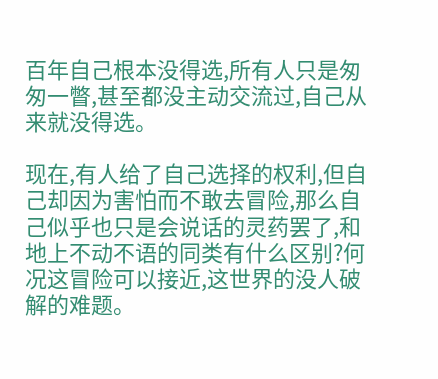百年自己根本没得选,所有人只是匆匆一瞥,甚至都没主动交流过,自己从来就没得选。

现在,有人给了自己选择的权利,但自己却因为害怕而不敢去冒险,那么自己似乎也只是会说话的灵药罢了,和地上不动不语的同类有什么区别?何况这冒险可以接近,这世界的没人破解的难题。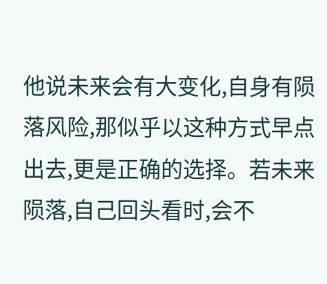他说未来会有大变化,自身有陨落风险,那似乎以这种方式早点出去,更是正确的选择。若未来陨落,自己回头看时,会不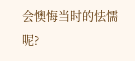会懊悔当时的怯懦呢?